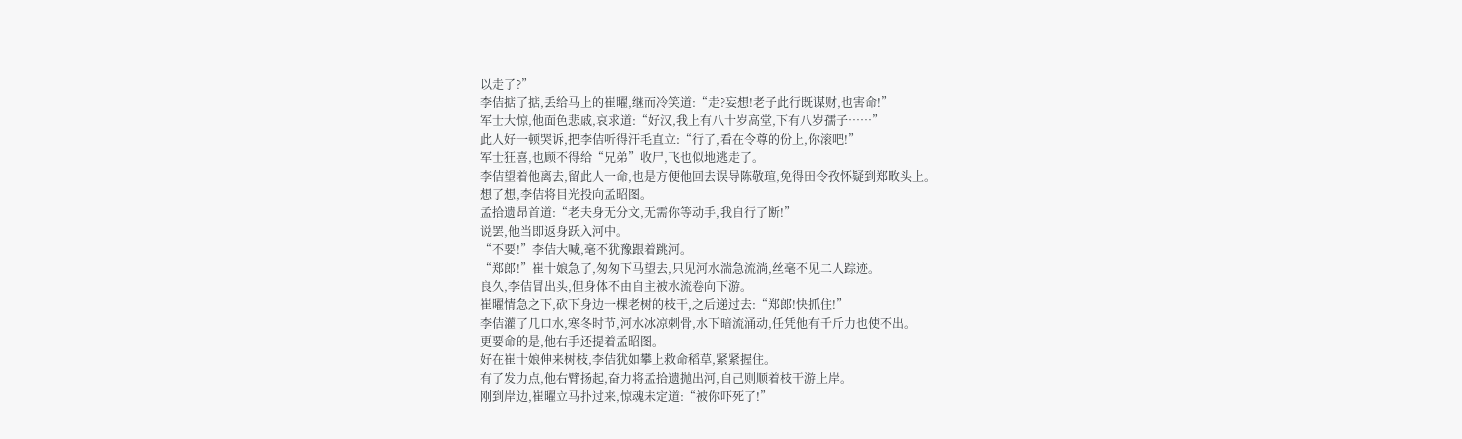以走了?”
李佶掂了掂,丢给马上的崔曜,继而冷笑道:“走?妄想!老子此行既谋财,也害命!”
军士大惊,他面色悲戚,哀求道:“好汉,我上有八十岁高堂,下有八岁孺子……”
此人好一顿哭诉,把李佶听得汗毛直立:“行了,看在令尊的份上,你滚吧!”
军士狂喜,也顾不得给“兄弟”收尸,飞也似地逃走了。
李佶望着他离去,留此人一命,也是方便他回去误导陈敬瑄,免得田令孜怀疑到郑畋头上。
想了想,李佶将目光投向孟昭图。
孟拾遗昂首道:“老夫身无分文,无需你等动手,我自行了断!”
说罢,他当即返身跃入河中。
“不要!”李佶大喊,毫不犹豫跟着跳河。
“郑郎!”崔十娘急了,匆匆下马望去,只见河水湍急流淌,丝毫不见二人踪迹。
良久,李佶冒出头,但身体不由自主被水流卷向下游。
崔曜情急之下,砍下身边一棵老树的枝干,之后递过去:“郑郎!快抓住!”
李佶灌了几口水,寒冬时节,河水冰凉刺骨,水下暗流涌动,任凭他有千斤力也使不出。
更要命的是,他右手还提着孟昭图。
好在崔十娘伸来树枝,李佶犹如攀上救命稻草,紧紧握住。
有了发力点,他右臂扬起,奋力将孟拾遗抛出河,自己则顺着枝干游上岸。
刚到岸边,崔曜立马扑过来,惊魂未定道:“被你吓死了!”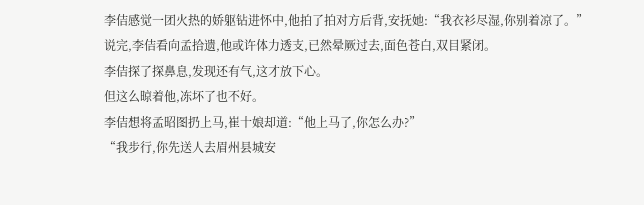李佶感觉一团火热的娇躯钻进怀中,他拍了拍对方后背,安抚她:“我衣衫尽湿,你别着凉了。”
说完,李佶看向孟拾遗,他或许体力透支,已然晕厥过去,面色苍白,双目紧闭。
李佶探了探鼻息,发现还有气,这才放下心。
但这么晾着他,冻坏了也不好。
李佶想将孟昭图扔上马,崔十娘却道:“他上马了,你怎么办?”
“我步行,你先送人去眉州县城安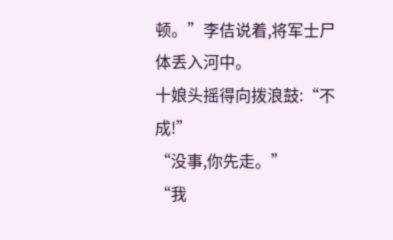顿。”李佶说着,将军士尸体丢入河中。
十娘头摇得向拨浪鼓:“不成!”
“没事,你先走。”
“我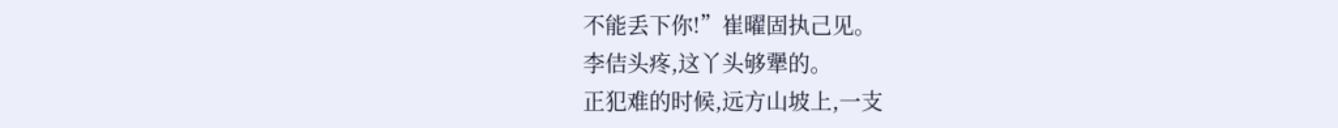不能丢下你!”崔曜固执己见。
李佶头疼,这丫头够犟的。
正犯难的时候,远方山坡上,一支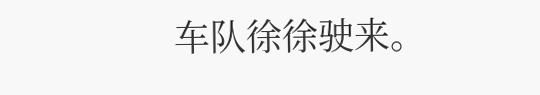车队徐徐驶来。